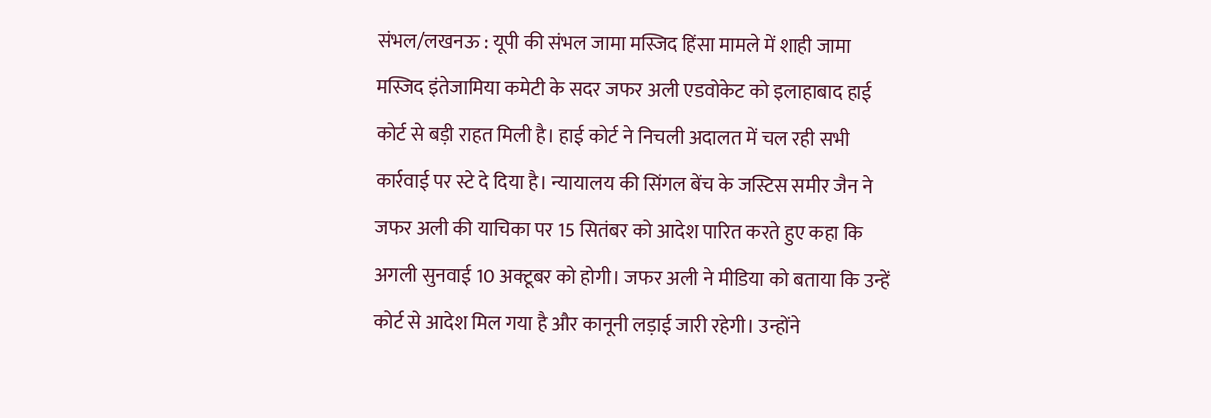संभल/लखनऊ : यूपी की संभल जामा मस्जिद हिंसा मामले में शाही जामा मस्जिद इंतेजामिया कमेटी के सदर जफर अली एडवोकेट को इलाहाबाद हाई कोर्ट से बड़ी राहत मिली है। हाई कोर्ट ने निचली अदालत में चल रही सभी कार्रवाई पर स्टे दे दिया है। न्यायालय की सिंगल बेंच के जस्टिस समीर जैन ने जफर अली की याचिका पर 15 सितंबर को आदेश पारित करते हुए कहा कि अगली सुनवाई 10 अक्टूबर को होगी। जफर अली ने मीडिया को बताया कि उन्हें कोर्ट से आदेश मिल गया है और कानूनी लड़ाई जारी रहेगी। उन्होंने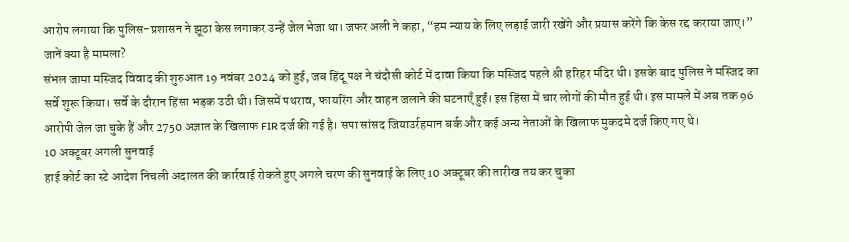आरोप लगाया कि पुलिस-प्रशासन ने झूठा केस लगाकर उन्हें जेल भेजा था। जफर अली ने कहा, “हम न्याय के लिए लड़ाई जारी रखेंगे और प्रयास करेंगे कि केस रद्द कराया जाए।”
जानें क्या है मामला?
संभल जामा मस्जिद विवाद की शुरुआत 19 नवंबर 2024 को हुई, जब हिंदू पक्ष ने चंदौसी कोर्ट में दावा किया कि मस्जिद पहले श्री हरिहर मंदिर थी। इसके बाद पुलिस ने मस्जिद का सर्वे शुरू किया। सर्वे के दौरान हिंसा भड़क उठी थी। जिसमें पथराव, फायरिंग और वाहन जलाने की घटनाएँ हुईं। इस हिंसा में चार लोगों की मौत हुई थी। इस मामले में अब तक 96 आरोपी जेल जा चुके हैं और 2750 अज्ञात के खिलाफ FIR दर्ज की गई है। सपा सांसद जियाउर्रहमान बर्क और कई अन्य नेताओं के खिलाफ मुकदमे दर्ज किए गए थे।
10 अक्टूबर अगली सुनवाई
हाई कोर्ट का स्टे आदेश निचली अदालत की कार्रवाई रोकते हुए अगले चरण की सुनवाई के लिए 10 अक्टूबर की तारीख तय कर चुका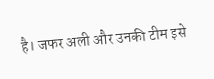है। जफर अली और उनकी टीम इसे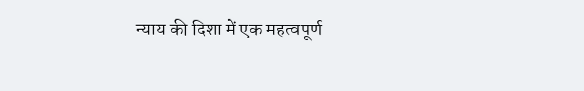न्याय की दिशा में एक महत्वपूर्ण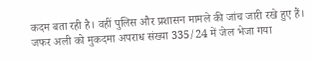कदम बता रही है। वहीं पुलिस और प्रशासन मामले की जांच जारी रखे हुए हैं। जफर अली को मुकदमा अपराध संख्या 335/24 में जेल भेजा गया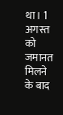था। 1 अगस्त को जमानत मिलने के बाद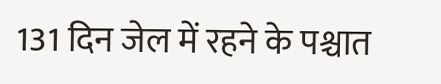131 दिन जेल में रहने के पश्चात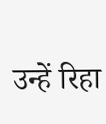उन्हें रिहा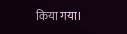किया गया।